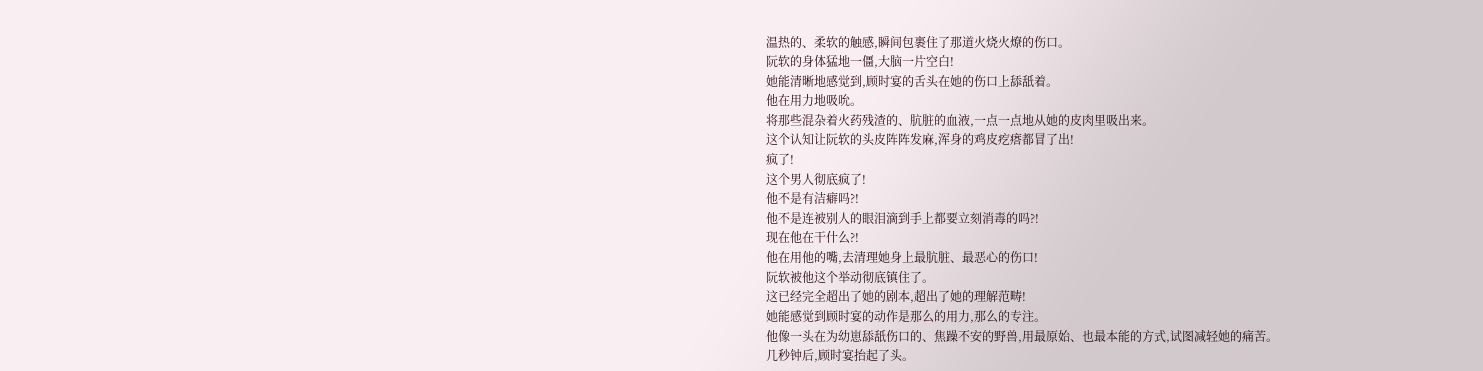温热的、柔软的触感,瞬间包裹住了那道火烧火燎的伤口。
阮软的身体猛地一僵,大脑一片空白!
她能清晰地感觉到,顾时宴的舌头在她的伤口上舔舐着。
他在用力地吸吮。
将那些混杂着火药残渣的、肮脏的血液,一点一点地从她的皮肉里吸出来。
这个认知让阮软的头皮阵阵发麻,浑身的鸡皮疙瘩都冒了出!
疯了!
这个男人彻底疯了!
他不是有洁癖吗?!
他不是连被别人的眼泪滴到手上都要立刻消毒的吗?!
现在他在干什么?!
他在用他的嘴,去清理她身上最肮脏、最恶心的伤口!
阮软被他这个举动彻底镇住了。
这已经完全超出了她的剧本,超出了她的理解范畴!
她能感觉到顾时宴的动作是那么的用力,那么的专注。
他像一头在为幼崽舔舐伤口的、焦躁不安的野兽,用最原始、也最本能的方式,试图减轻她的痛苦。
几秒钟后,顾时宴抬起了头。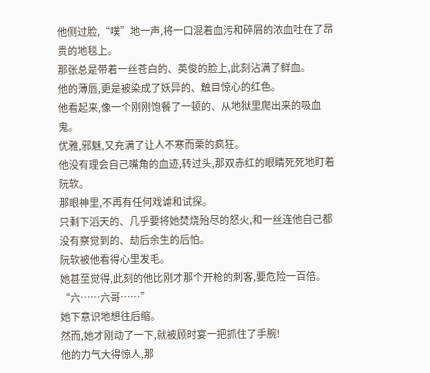他侧过脸,“噗”地一声,将一口混着血污和碎屑的浓血吐在了昂贵的地毯上。
那张总是带着一丝苍白的、英俊的脸上,此刻沾满了鲜血。
他的薄唇,更是被染成了妖异的、触目惊心的红色。
他看起来,像一个刚刚饱餐了一顿的、从地狱里爬出来的吸血鬼。
优雅,邪魅,又充满了让人不寒而栗的疯狂。
他没有理会自己嘴角的血迹,转过头,那双赤红的眼睛死死地盯着阮软。
那眼神里,不再有任何戏谑和试探。
只剩下滔天的、几乎要将她焚烧殆尽的怒火,和一丝连他自己都没有察觉到的、劫后余生的后怕。
阮软被他看得心里发毛。
她甚至觉得,此刻的他比刚才那个开枪的刺客,要危险一百倍。
“六……六哥……”
她下意识地想往后缩。
然而,她才刚动了一下,就被顾时宴一把抓住了手腕!
他的力气大得惊人,那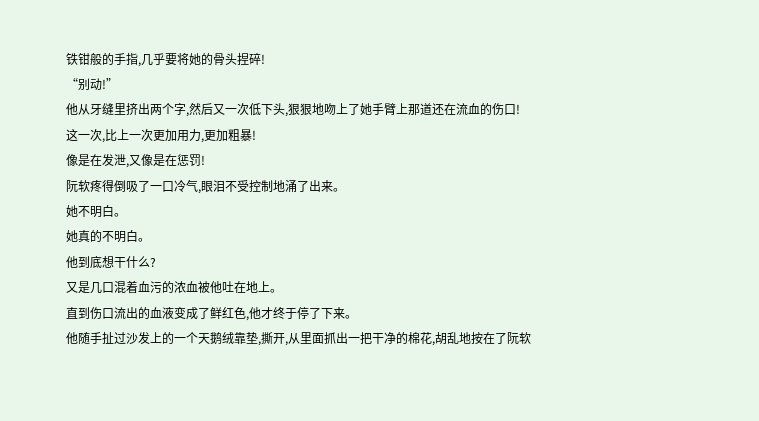铁钳般的手指,几乎要将她的骨头捏碎!
“别动!”
他从牙缝里挤出两个字,然后又一次低下头,狠狠地吻上了她手臂上那道还在流血的伤口!
这一次,比上一次更加用力,更加粗暴!
像是在发泄,又像是在惩罚!
阮软疼得倒吸了一口冷气,眼泪不受控制地涌了出来。
她不明白。
她真的不明白。
他到底想干什么?
又是几口混着血污的浓血被他吐在地上。
直到伤口流出的血液变成了鲜红色,他才终于停了下来。
他随手扯过沙发上的一个天鹅绒靠垫,撕开,从里面抓出一把干净的棉花,胡乱地按在了阮软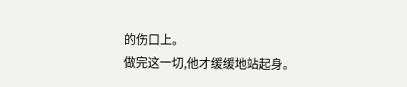的伤口上。
做完这一切,他才缓缓地站起身。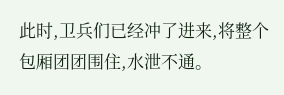此时,卫兵们已经冲了进来,将整个包厢团团围住,水泄不通。